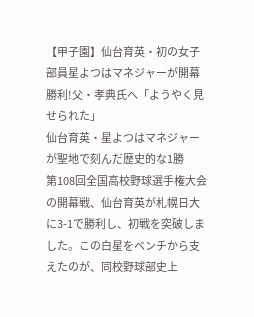【甲子園】仙台育英・初の女子部員星よつはマネジャーが開幕勝利!父・孝典氏へ「ようやく見せられた」
仙台育英・星よつはマネジャーが聖地で刻んだ歴史的な1勝
第108回全国高校野球選手権大会の開幕戦、仙台育英が札幌日大に3-1で勝利し、初戦を突破しました。この白星をベンチから支えたのが、同校野球部史上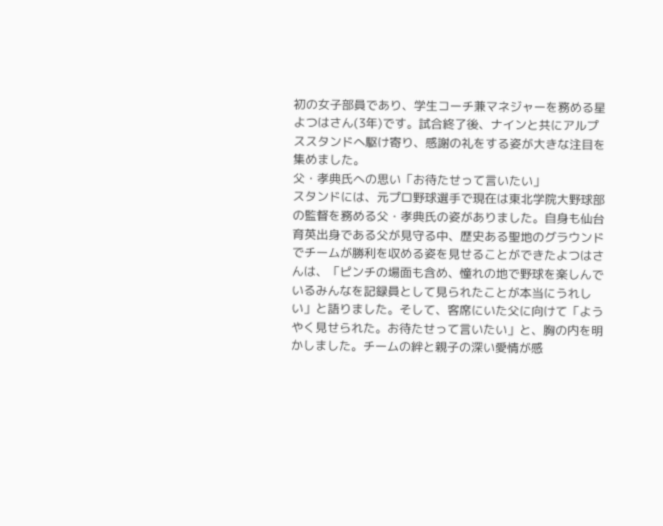初の女子部員であり、学生コーチ兼マネジャーを務める星よつはさん(3年)です。試合終了後、ナインと共にアルプススタンドへ駆け寄り、感謝の礼をする姿が大きな注目を集めました。
父・孝典氏への思い「お待たせって言いたい」
スタンドには、元プロ野球選手で現在は東北学院大野球部の監督を務める父・孝典氏の姿がありました。自身も仙台育英出身である父が見守る中、歴史ある聖地のグラウンドでチームが勝利を収める姿を見せることができたよつはさんは、「ピンチの場面も含め、憧れの地で野球を楽しんでいるみんなを記録員として見られたことが本当にうれしい」と語りました。そして、客席にいた父に向けて「ようやく見せられた。お待たせって言いたい」と、胸の内を明かしました。チームの絆と親子の深い愛情が感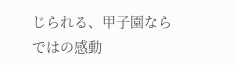じられる、甲子園ならではの感動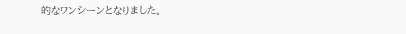的なワンシーンとなりました。